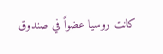كانت روسيا عضواً في صندوق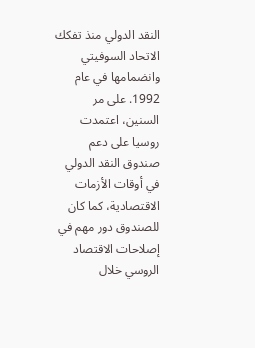النقد الدولي منذ تفكك الاتحاد السوفيتي وانضمامها في عام 1992. على مر السنين، اعتمدت روسيا على دعم صندوق النقد الدولي في أوقات الأزمات الاقتصادية، كما كان للصندوق دور مهم في إصلاحات الاقتصاد الروسي خلال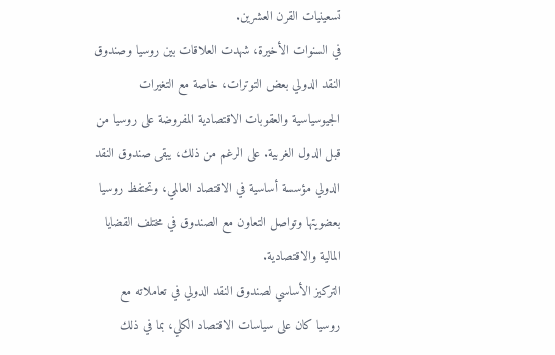تسعينيات القرن العشرين.
في السنوات الأخيرة، شهدت العلاقات بين روسيا وصندوق النقد الدولي بعض التوترات، خاصة مع التغيرات الجيوسياسية والعقوبات الاقتصادية المفروضة على روسيا من قبل الدول الغربية. على الرغم من ذلك، يبقى صندوق النقد الدولي مؤسسة أساسية في الاقتصاد العالمي، وتحتفظ روسيا بعضويتها وتواصل التعاون مع الصندوق في مختلف القضايا المالية والاقتصادية.
التركيز الأساسي لصندوق النقد الدولي في تعاملاته مع روسيا كان على سياسات الاقتصاد الكلي، بما في ذلك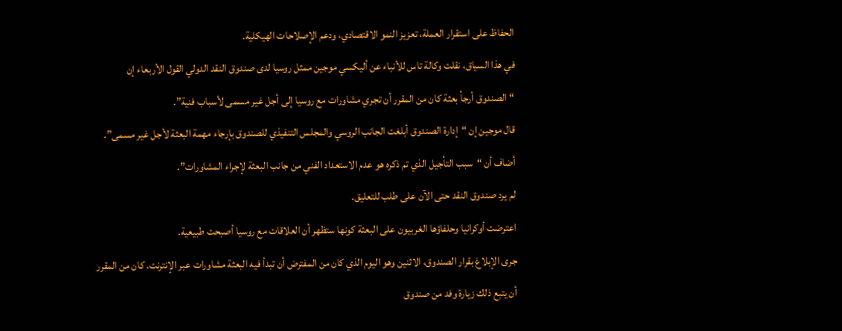الحفاظ على استقرار العملة، تعزيز النمو الاقتصادي، ودعم الإصلاحات الهيكلية.
في هذا السياق، نقلت وكالة تاس للأنباء عن أليكسي موجين ممثل روسيا لدى صندوق النقد الدولي القول الأربعاء إن “الصندوق أرجأ بعثة كان من المقرر أن تجري مشاورات مع روسيا إلى أجل غير مسمى لأسباب فنية”.
قال موجين إن “إدارة الصندوق أبلغت الجانب الروسي والمجلس التنفيذي للصندوق بإرجاء مهمة البعثة لأجل غير مسمى”.
أضاف أن “سبب التأجيل الذي تم ذكره هو عدم الاستعداد الفني من جانب البعثة لإجراء المشاورات”.
لم يرد صندوق النقد حتى الآن على طلب للتعليق.
اعترضت أوكرانيا وحلفاؤها الغربيون على البعثة كونها ستظهر أن العلاقات مع روسيا أصبحت طبيعية.
جرى الإبلاغ بقرار الصندوق، الاثنين وهو اليوم الذي كان من المفترض أن تبدأ فيه البعثة مشاورات عبر الإنترنت. كان من المقرر أن يتبع ذلك زيارة وفد من صندوق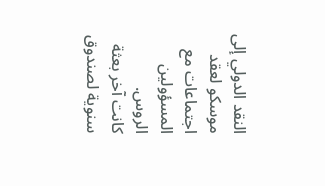النقد الدولي إلى موسكو لعقد اجتماعات مع المسؤولين الروس.
كانت آخر بعثة سنوية لصندوق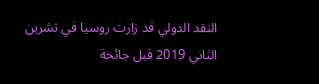النقد الدولي قد زارت روسيا في تشرين الثاني 2019 قبل جائحة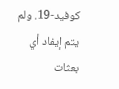كوفيد-19. ولم يتم إيفاد أي بعثات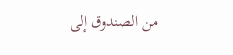من الصندوق إلى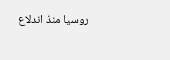روسيا منذ اندلاع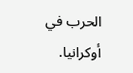الحرب في أوكرانيا.